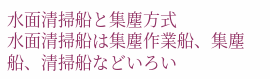水面清掃船と集塵方式
水面清掃船は集塵作業船、集塵船、清掃船などいろい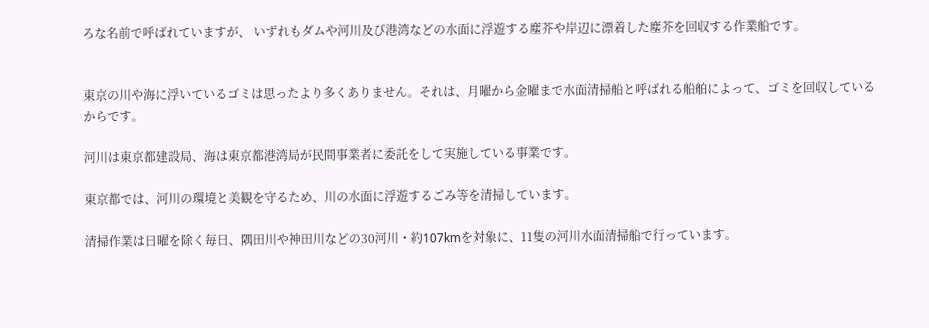ろな名前で呼ばれていますが、 いずれもダムや河川及び港湾などの水面に浮遊する塵芥や岸辺に漂着した塵芥を回収する作業船です。


東京の川や海に浮いているゴミは思ったより多くありません。それは、月曜から金曜まで水面清掃船と呼ばれる船舶によって、ゴミを回収しているからです。

河川は東京都建設局、海は東京都港湾局が民間事業者に委託をして実施している事業です。

東京都では、河川の環境と美観を守るため、川の水面に浮遊するごみ等を清掃しています。

清掃作業は日曜を除く毎日、隅田川や神田川などの30河川・約107kmを対象に、11隻の河川水面清掃船で行っています。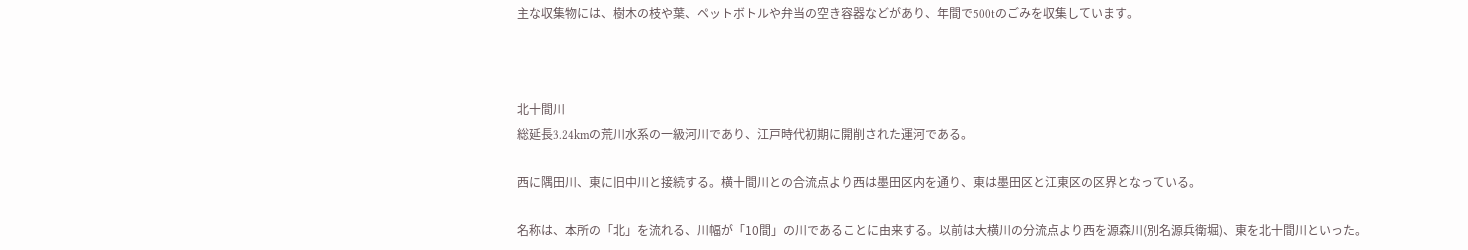主な収集物には、樹木の枝や葉、ペットボトルや弁当の空き容器などがあり、年間で500tのごみを収集しています。



北十間川
総延長3.24kmの荒川水系の一級河川であり、江戸時代初期に開削された運河である。

西に隅田川、東に旧中川と接続する。横十間川との合流点より西は墨田区内を通り、東は墨田区と江東区の区界となっている。

名称は、本所の「北」を流れる、川幅が「10間」の川であることに由来する。以前は大横川の分流点より西を源森川(別名源兵衛堀)、東を北十間川といった。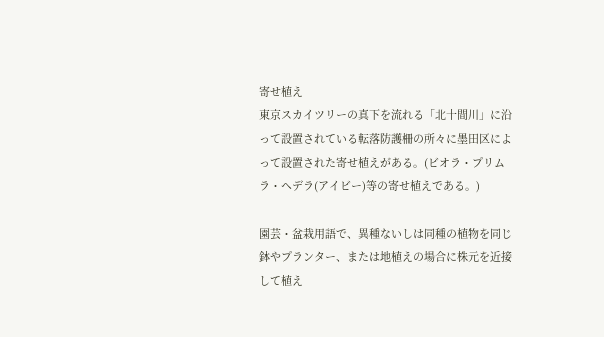寄せ植え
東京スカイツリーの真下を流れる「北十間川」に沿って設置されている転落防護柵の所々に墨田区によって設置された寄せ植えがある。(ビオラ・プリムラ・ヘデラ(アイビー)等の寄せ植えである。)

園芸・盆栽用語で、異種ないしは同種の植物を同じ鉢やプランター、または地植えの場合に株元を近接して植え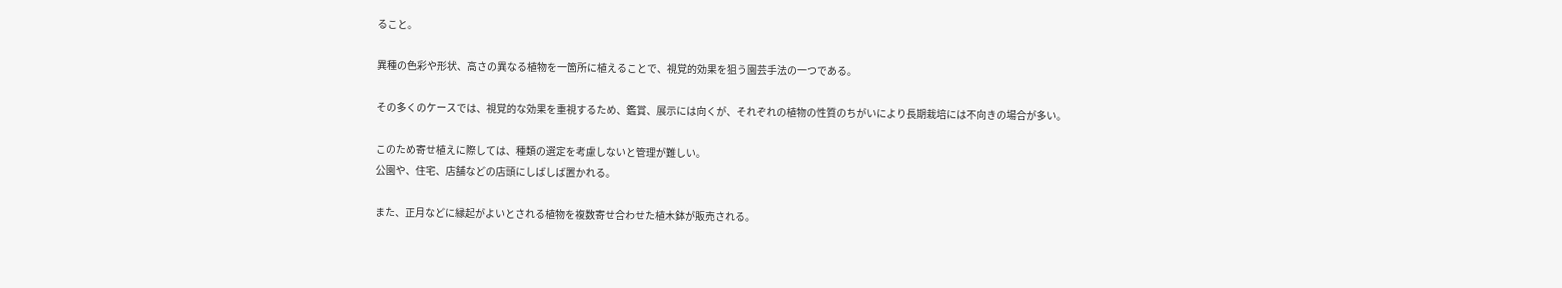ること。

異種の色彩や形状、高さの異なる植物を一箇所に植えることで、視覚的効果を狙う園芸手法の一つである。

その多くのケースでは、視覚的な効果を重視するため、鑑賞、展示には向くが、それぞれの植物の性質のちがいにより長期栽培には不向きの場合が多い。

このため寄せ植えに際しては、種類の選定を考慮しないと管理が難しい。
公園や、住宅、店舗などの店頭にしばしば置かれる。

また、正月などに縁起がよいとされる植物を複数寄せ合わせた植木鉢が販売される。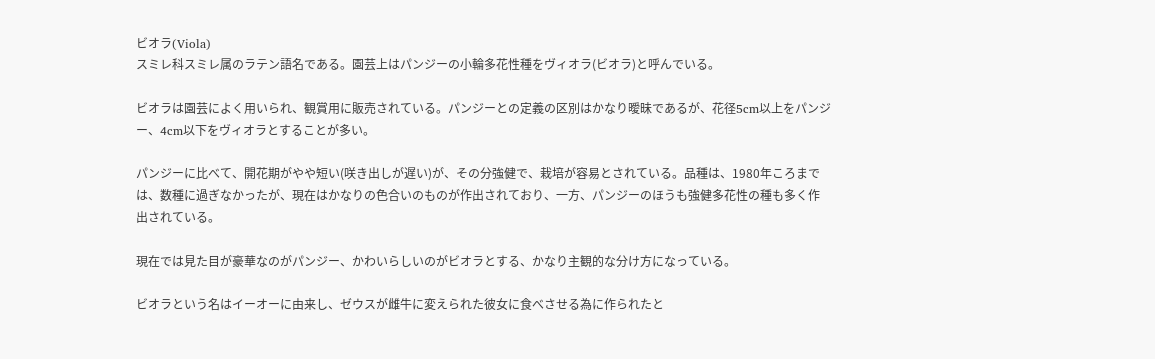ビオラ(Viola)
スミレ科スミレ属のラテン語名である。園芸上はパンジーの小輪多花性種をヴィオラ(ビオラ)と呼んでいる。

ビオラは園芸によく用いられ、観賞用に販売されている。パンジーとの定義の区別はかなり曖昧であるが、花径5cm以上をパンジー、4cm以下をヴィオラとすることが多い。

パンジーに比べて、開花期がやや短い(咲き出しが遅い)が、その分強健で、栽培が容易とされている。品種は、1980年ころまでは、数種に過ぎなかったが、現在はかなりの色合いのものが作出されており、一方、パンジーのほうも強健多花性の種も多く作出されている。

現在では見た目が豪華なのがパンジー、かわいらしいのがビオラとする、かなり主観的な分け方になっている。

ビオラという名はイーオーに由来し、ゼウスが雌牛に変えられた彼女に食べさせる為に作られたと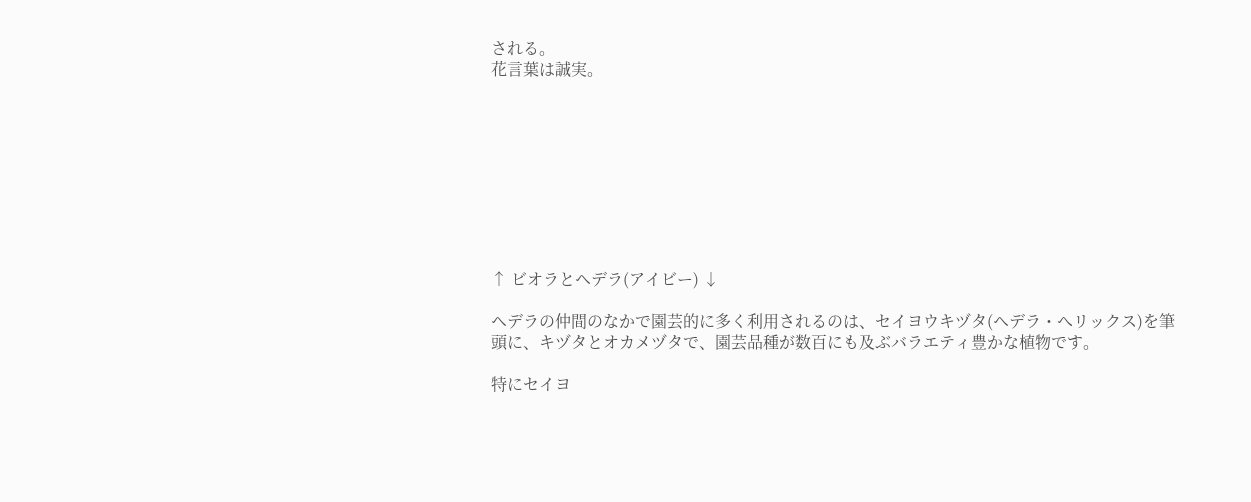される。
花言葉は誠実。









↑ ビオラとヘデラ(アイビー) ↓

ヘデラの仲間のなかで園芸的に多く利用されるのは、セイヨウキヅタ(ヘデラ・へリックス)を筆頭に、キヅタとオカメヅタで、園芸品種が数百にも及ぶバラエティ豊かな植物です。

特にセイヨ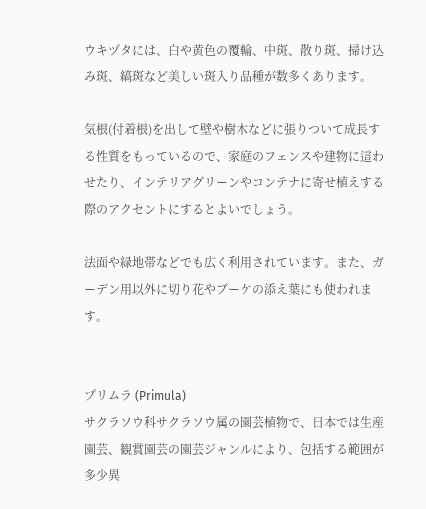ウキヅタには、白や黄色の覆輪、中斑、散り斑、掃け込み斑、縞斑など美しい斑入り品種が数多くあります。

気根(付着根)を出して壁や樹木などに張りついて成長する性質をもっているので、家庭のフェンスや建物に這わせたり、インテリアグリーンやコンテナに寄せ植えする際のアクセントにするとよいでしょう。

法面や緑地帯などでも広く利用されています。また、ガーデン用以外に切り花やブーケの添え葉にも使われます。


プリムラ (Primula)
サクラソウ科サクラソウ属の園芸植物で、日本では生産園芸、観賞園芸の園芸ジャンルにより、包括する範囲が多少異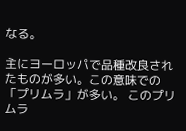なる。

主にヨーロッパで品種改良されたものが多い。この意味での「プリムラ」が多い。 このプリムラ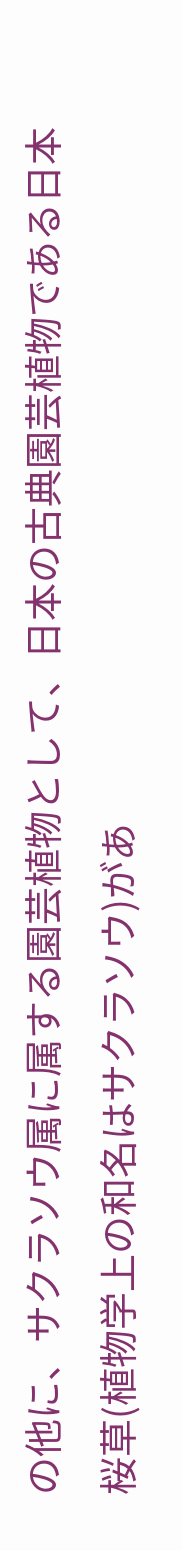の他に、サクラソウ属に属する園芸植物として、日本の古典園芸植物である日本桜草(植物学上の和名はサクラソウ)があ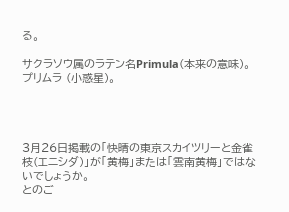る。

サクラソウ属のラテン名Primula(本来の意味)。
プリムラ (小惑星)。




3月26日掲載の「快晴の東京スカイツリーと金雀枝(エニシダ)」が「黄梅」または「雲南黄梅」ではないでしょうか。
とのご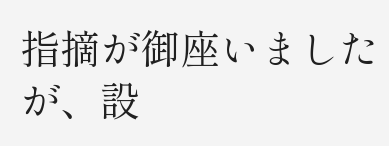指摘が御座いましたが、設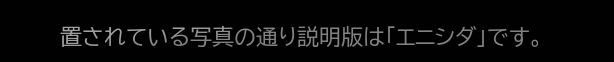置されている写真の通り説明版は「エニシダ」です。